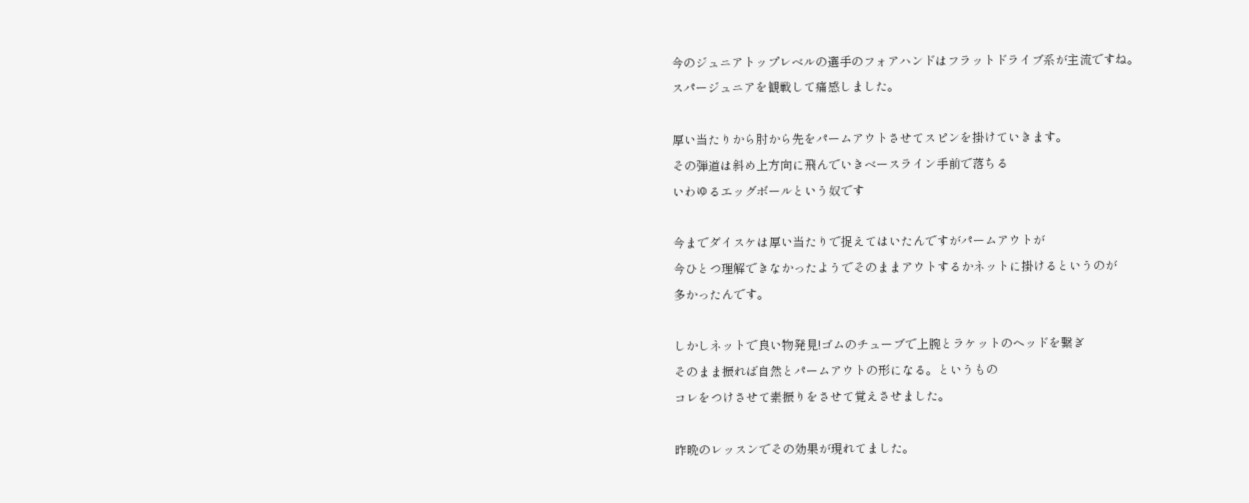今のジュニアトップレベルの選手のフォアハンドはフラットドライブ系が主流ですね。
スパージュニアを観戦して痛感しました。

厚い当たりから肘から先をパームアウトさせてスピンを掛けていきます。
その弾道は斜め上方向に飛んでいきベースライン手前で落ちる
いわゆるエッグボールという奴です

今までダイスケは厚い当たりで捉えてはいたんですがパームアウトが
今ひとつ理解できなかったようでそのままアウトするかネットに掛けるというのが
多かったんです。

しかしネットで良い物発見!ゴムのチューブで上腕とラケットのヘッドを繋ぎ
そのまま振れば自然とパームアウトの形になる。というもの
コレをつけさせて素振りをさせて覚えさせました。

昨晩のレッスンでその効果が現れてました。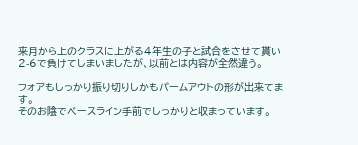来月から上のクラスに上がる4年生の子と試合をさせて貰い
2-6で負けてしまいましたが、以前とは内容が全然違う。

フォアもしっかり振り切りしかもパームアウトの形が出来てます。
そのお陰でベースライン手前でしっかりと収まっています。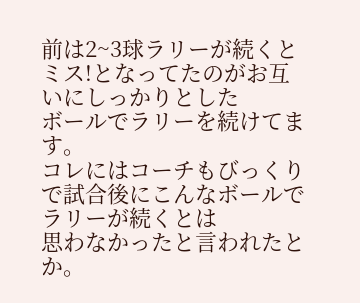前は2~3球ラリーが続くとミス!となってたのがお互いにしっかりとした
ボールでラリーを続けてます。
コレにはコーチもびっくりで試合後にこんなボールでラリーが続くとは
思わなかったと言われたとか。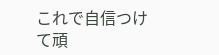これで自信つけて頑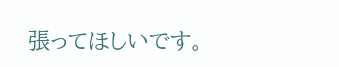張ってほしいです。